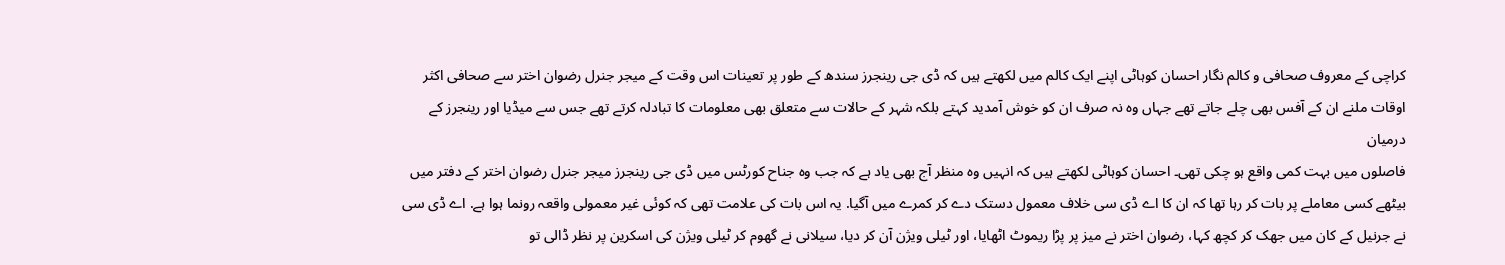کراچی کے معروف صحافی و کالم نگار احسان کوہاٹی اپنے ایک کالم میں لکھتے ہیں کہ ڈی جی رینجرز سندھ کے طور پر تعینات اس وقت کے میجر جنرل رضوان اختر سے صحافی اکثر اوقات ملنے ان کے آفس بھی چلے جاتے تھے جہاں وہ نہ صرف ان کو خوش آمدید کہتے بلکہ شہر کے حالات سے متعلق بھی معلومات کا تبادلہ کرتے تھے جس سے میڈیا اور رینجرز کے درمیان
فاصلوں میں بہت کمی واقع ہو چکی تھی۔ احسان کوہاٹی لکھتے ہیں کہ انہیں وہ منظر آج بھی یاد ہے کہ جب وہ جناح کورٹس میں ڈی جی رینجرز میجر جنرل رضوان اختر کے دفتر میں بیٹھے کسی معاملے پر بات کر رہا تھا کہ ان کا اے ڈی سی خلاف معمول دستک دے کر کمرے میں آگیا. یہ اس بات کی علامت تھی کہ کوئی غیر معمولی واقعہ رونما ہوا ہے. اے ڈی سی نے جرنیل کے کان میں جھک کر کچھ کہا، رضوان اختر نے میز پر پڑا ریموٹ اٹھایا، اور ٹیلی ویژن آن کر دیا، سیلانی نے گھوم کر ٹیلی ویژن کی اسکرین پر نظر ڈالی تو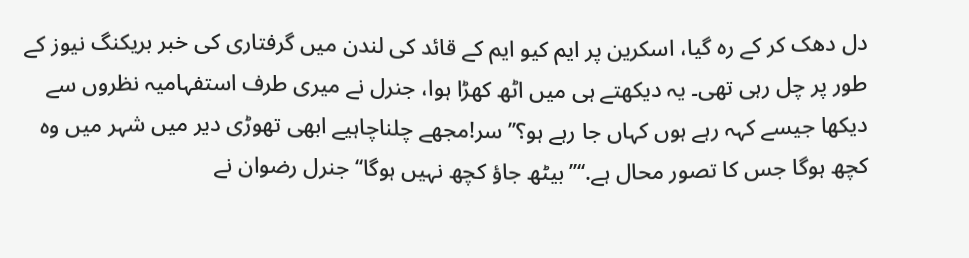دل دھک کر کے رہ گیا، اسکرین پر ایم کیو ایم کے قائد کی لندن میں گرفتاری کی خبر بریکنگ نیوز کے طور پر چل رہی تھی۔ یہ دیکھتے ہی میں اٹھ کھڑا ہوا، جنرل نے میری طرف استفہامیہ نظروں سے دیکھا جیسے کہہ رہے ہوں کہاں جا رہے ہو؟’’سر!مجھے چلناچاہیے ابھی تھوڑی دیر میں شہر میں وہ کچھ ہوگا جس کا تصور محال ہے.‘‘’’بیٹھ جاؤ کچھ نہیں ہوگا‘‘ جنرل رضوان نے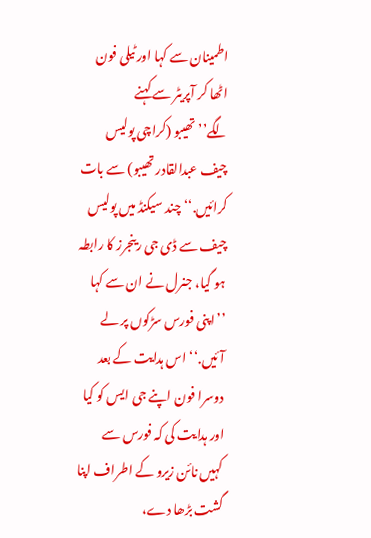اطمینان سے کہا اور ٹیلی فون اٹھا کر آپریٹر سے کہنے لگے’’تھیبو (کراچی پولیس چیف عبدالقادر تھیبو) سے بات کرائیں.‘‘چند سیکنڈ میں پولیس چیف سے ڈی جی رینجرز کا رابطہ ہو گیا، جنرل نے ان سے کہا ’’اپنی فورس سڑکوں پر لے آئیں.‘‘اس ہدایت کے بعد دوسرا فون اپنے جی ایس کو کیا اور ہدایت کی کہ فورس سے
کہیں نائن زیرو کے اطراف اپنا گشت بڑھا دے،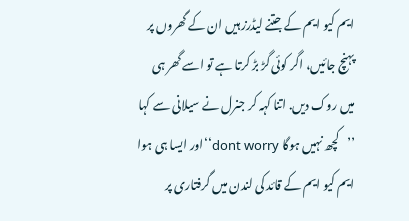ایم کیو ایم کے جتنے لیڈرز ہیں ان کے گھروں پر پہنچ جائیں، اگر کوئی گڑ بڑ کرتا ہے تو اسے گھر ہی میں روک دیں. اتنا کہہ کر جنرل نے سیلانی سے کہا ’’کچھ نہیں ہوگا dont worry‘‘اور ایسا ہی ہوا ایم کیو ایم کے قائد کی لندن میں گرفتاری پر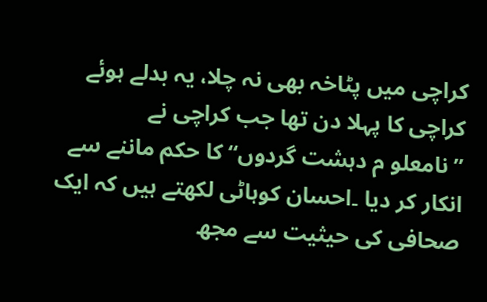کراچی میں پٹاخہ بھی نہ چلا، یہ بدلے ہوئے کراچی کا پہلا دن تھا جب کراچی نے
’’نامعلو م دہشت گردوں‘‘ کا حکم ماننے سے انکار کر دیا ۔احسان کوہاٹی لکھتے ہیں کہ ایک صحافی کی حیثیت سے مجھ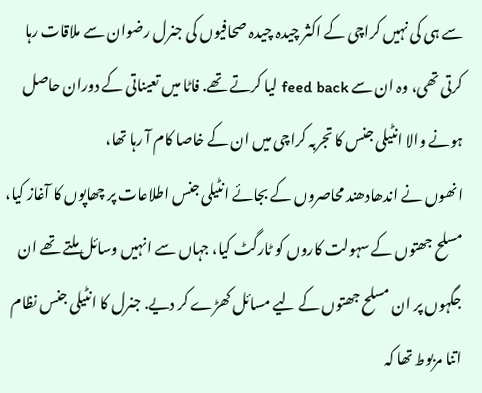سے ہی کی نہیں کراچی کے اکثر چیدہ چیدہ صحافیوں کی جنرل رضوان سے ملاقات رہا کرتی تھی، وہ ان سے feed back لیا کرتے تھے. فاٹا میں تعیناتی کے دوران حاصل ہونے والا انٹیلی جنس کا تجربہ کراچی میں ان کے خاصا کام آ رہا تھا،
انھوں نے اندھادھند محاصروں کے بجائے انٹیلی جنس اطلاعات پر چھاپوں کا آغاز کیا، مسلح جھتوں کے سہولت کاروں کو ٹارگٹ کیا، جہاں سے انہیں وسائل ملتے تھے ان جگہوں پر ان مسلح جھتوں کے لیے مسائل کھڑے کر دیے. جنرل کا انٹیلی جنس نظام اتنا مربوط تھا کہ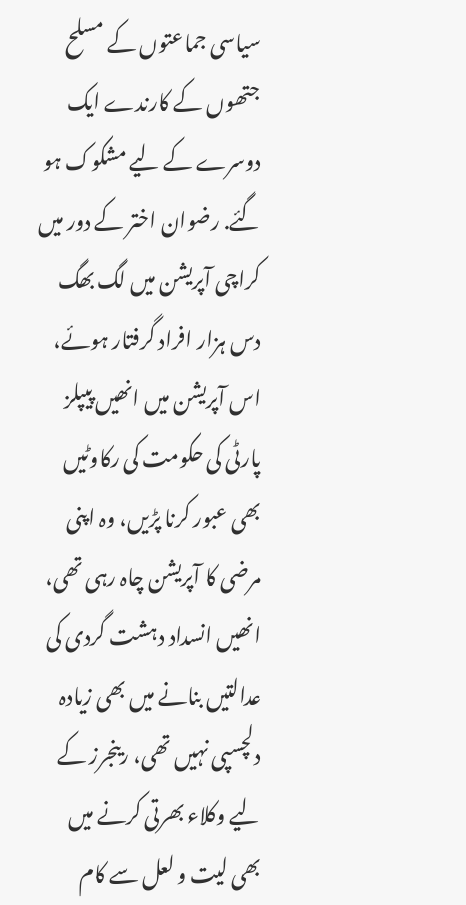سیاسی جماعتوں کے مسلح جتھوں کے کارندے ایک دوسرے کے لیے مشکوک ہو گئے. رضوان اختر کے دور میں
کراچی آپریشن میں لگ بھگ دس ہزار افراد گرفتار ہوئے، اس آپریشن میں انھیں پیپلز پارٹی کی حکومت کی رکاوٹیں بھی عبور کرنا پڑیں، وہ اپنی مرضی کا آپریشن چاہ رہی تھی، انھیں انسداد دہشت گردی کی عدالتیں بنانے میں بھی زیادہ دلچسپی نہیں تھی، رینجرز کے لیے وکلاء بھرتی کرنے میں بھی لیت و لعل سے کام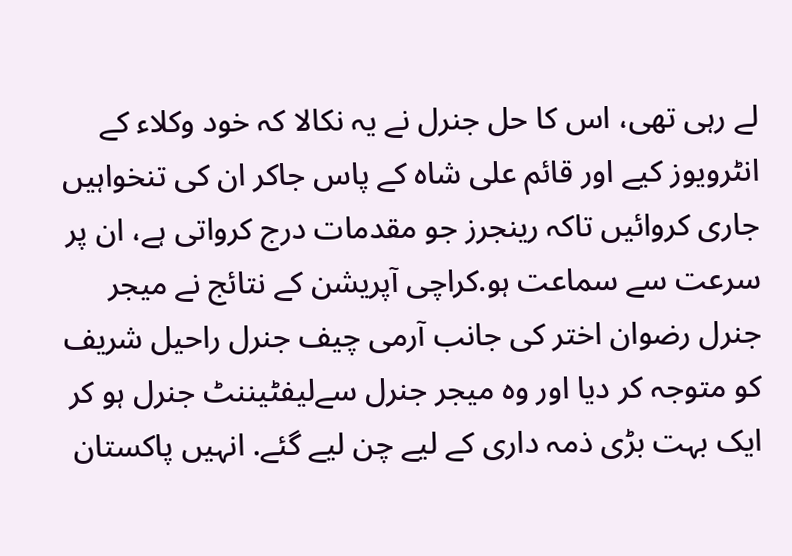لے رہی تھی، اس کا حل جنرل نے یہ نکالا کہ خود وکلاء کے
انٹرویوز کیے اور قائم علی شاہ کے پاس جاکر ان کی تنخواہیں جاری کروائیں تاکہ رینجرز جو مقدمات درج کرواتی ہے، ان پر سرعت سے سماعت ہو.کراچی آپریشن کے نتائج نے میجر جنرل رضوان اختر کی جانب آرمی چیف جنرل راحیل شریف کو متوجہ کر دیا اور وہ میجر جنرل سےلیفٹیننٹ جنرل ہو کر ایک بہت بڑی ذمہ داری کے لیے چن لیے گئے. انہیں پاکستان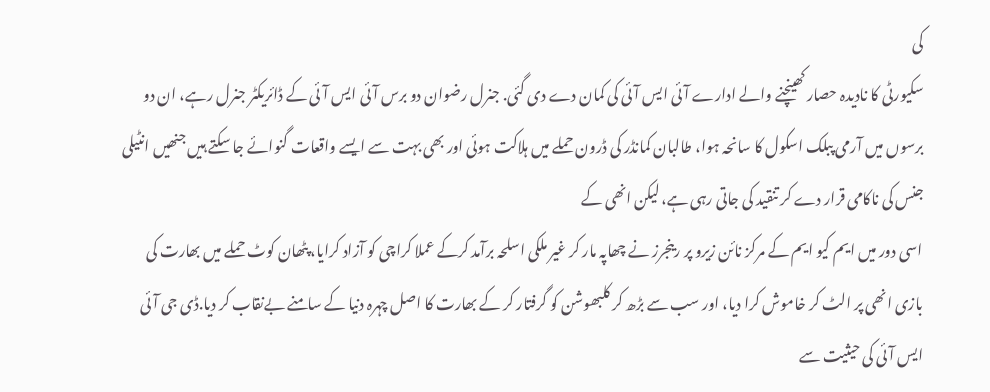کی
سکیورٹی کا نادیدہ حصار کھینچنے والے ادارے آئی ایس آئی کی کمان دے دی گئی. جنرل رضوان دو برس آئی ایس آئی کے ڈائریکٹر جنرل رہے، ان دو برسوں میں آرمی پبلک اسکول کا سانحہ ہوا، طالبان کمانڈر کی ڈرون حملے میں ہلاکت ہوئی اور بھی بہت سے ایسے واقعات گنوائے جا سکتے ہیں جنھیں انٹیلی جنس کی ناکامی قرار دے کر تنقید کی جاتی رہی ہے، لیکن انھی کے
اسی دور میں ایم کیو ایم کے مرکز نائن زیرو پر رینجرز نے چھاپہ مار کر غیر ملکی اسلحہ برآمد کرکے عملا کراچی کو آزاد کرایا، پٹھان کوٹ حملے میں بھارت کی بازی انھی پر الٹ کر خاموش کرا دیا، اور سب سے بڑھ کر کلبھوشن کو گرفتار کر کے بھارت کا اصل چہرہ دنیا کے سامنے بےنقاب کر دیا.ڈی جی آئی ایس آئی کی حیثیت سے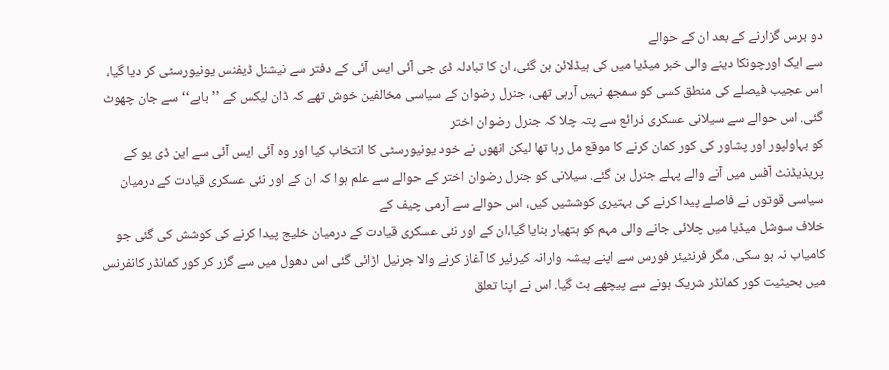دو برس گزارنے کے بعد ان کے حوالے
سے ایک اورچونکا دینے والی خبر میڈیا میں کی ہیڈلائن بن گئی، ان کا تبادلہ ڈی جی آئی ایس آئی کے دفتر سے نیشنل ڈیفنس یونیورسٹی کر دیا گیا، اس عجیب فیصلے کی منطق کسی کو سمجھ نہیں آرہی تھی، جنرل رضوان کے سیاسی مخالفین خوش تھے کہ ڈان لیکس کے ’’بابے‘‘ سے جان چھوٹ گئی. اس حوالے سے سیلانی عسکری ذرائع سے پتہ چلا کہ جنرل رضوان اختر
کو بہاولپور اور پشاور کی کور کمان کرنے کا موقع مل رہا تھا لیکن انھوں نے خود یونیورسٹی کا انتخاب کیا اور وہ آئی ایس آئی سے این ڈی یو کے پریذیڈنٹ آفس میں آنے والے پہلے جنرل بن گئے. سیلانی کو جنرل رضوان اختر کے حوالے سے علم ہوا کہ ان کے اور نئی عسکری قیادت کے درمیان سیاسی قوتوں نے فاصلے پیدا کرنے کی بہتیری کوششیں کیں، اس حوالے سے آرمی چیف کے
خلاف سوشل میڈیا میں چلائی جانے والی مہم کو ہتھیار بنایا گیا،ان کے اور نئی عسکری قیادت کے درمیان خلیج پیدا کرنے کی کوشش کی گئی جو کامیاب نہ ہو سکی. مگر فرنٹیئر فورس سے اپنے پیشہ وارانہ کیرئیر کا آغاز کرنے والا جرنیل اڑائی گئی اس دھول میں سے گزر کر کور کمانڈر کانفرنس میں بحیثیت کور کمانڈر شریک ہونے سے پیچھے ہٹ گیا. اس نے اپنا تعلق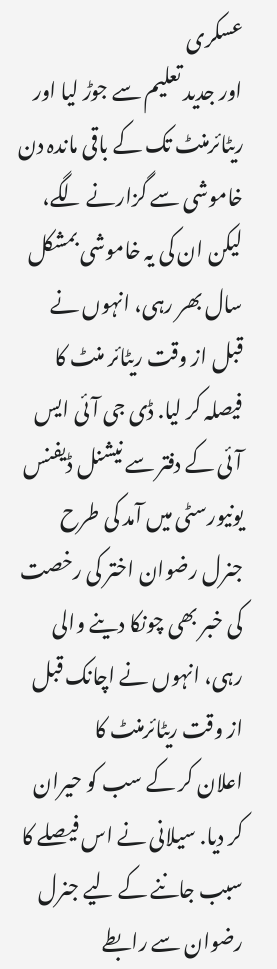عسکری
اور جدید تعلیم سے جوڑ لیا اور ریٹائرمنٹ تک کے باقی ماندہ دن خاموشی سے گزارنے لگے، لیکن ان کی یہ خاموشی بمشکل سال بھر رہی، انہوں نے قبل از وقت ریٹائر منٹ کا فیصلہ کر لیا. ڈی جی آئی ایس آئی کے دفتر سے نیشنل ڈیفنس یونیورسٹی میں آمد کی طرح جنرل رضوان اختر کی رخصت کی خبر بھی چونکا دینے والی رہی، انہوں نے اچانک قبل از وقت ریٹائرمنٹ کا
اعلان کر کے سب کو حیران کر دیا. سیلانی نے اس فیصلے کا سبب جاننے کے لیے جنرل رضوان سے رابطے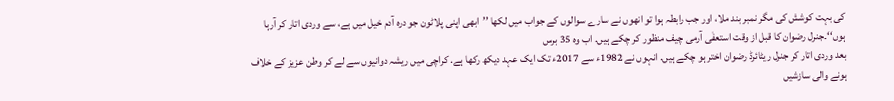کی بہت کوشش کی مگر نمبر بند ملا، اور جب رابطہ ہوا تو انھوں نے سارے سوالوں کے جواب میں لکھا ’’ابھی اپنی پلاٹون جو درہ آدم خیل میں ہے، سے وردی اتار کر آرہا ہوں‘‘۔جنرل رضوان کا قبل از وقت استعفٰی آرمی چیف منظور کر چکے ہیں. اب وہ 35 برس
بعد وردی اتار کر جنرل ریٹائرڈ رضوان اختر ہو چکے ہیں. انہوں نے 1982ء سے 2017ء تک ایک عہد دیکھ رکھا ہے. کراچی میں ریشہ دوانیوں سے لے کر وطن عزیز کے خلاف ہونے والی سازشیں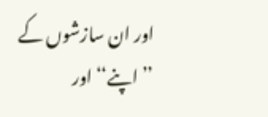اور ان سازشوں کے ’’اپنے‘‘ اور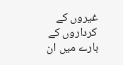غیروں کے کرداروں کے بارے میں ان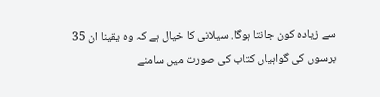سے زیادہ کون جانتا ہوگا. سیلانی کا خیال ہے کہ وہ یقینا ان 35 برسوں کی گواہیاں کتاب کی صورت میں سامنے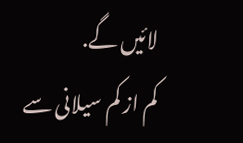لائیں گے.
کم از کم سیلانی سے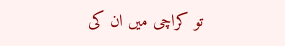تو کراچی میں ان کی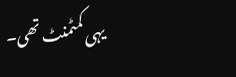یہی کمٹمنٹ تھی۔